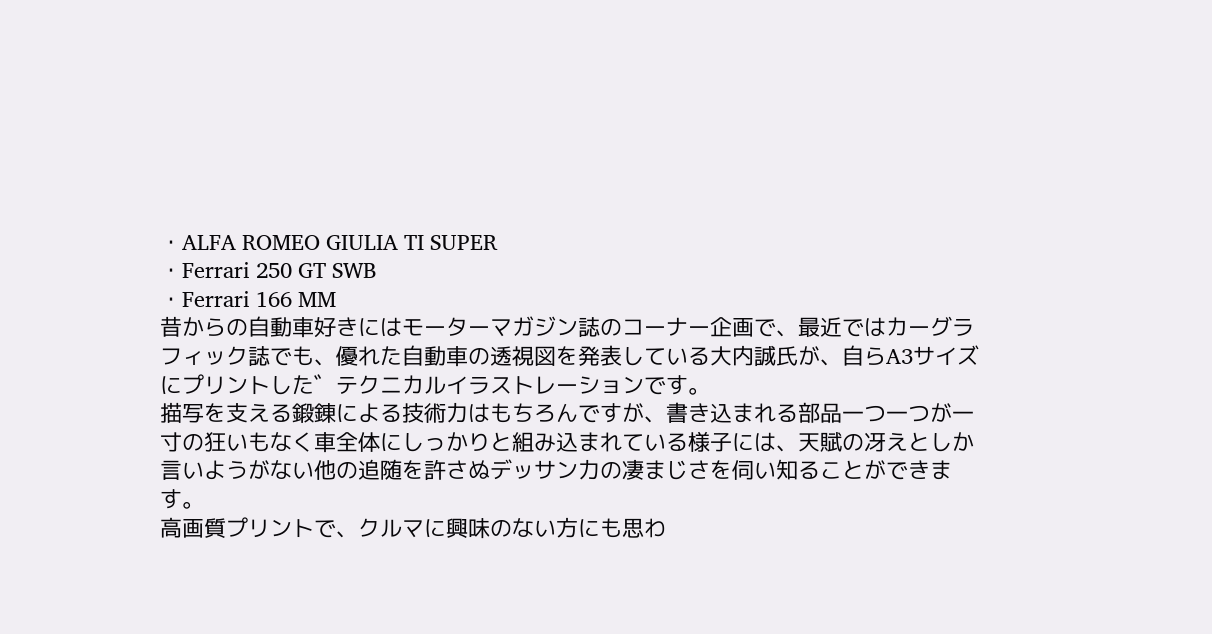・ALFA ROMEO GIULIA TI SUPER
・Ferrari 250 GT SWB
・Ferrari 166 MM
昔からの自動車好きにはモーターマガジン誌のコーナー企画で、最近ではカーグラフィック誌でも、優れた自動車の透視図を発表している大内誠氏が、自らA3サイズにプリントした゛テクニカルイラストレーションです。
描写を支える鍛錬による技術力はもちろんですが、書き込まれる部品一つ一つが一寸の狂いもなく車全体にしっかりと組み込まれている様子には、天賦の冴えとしか言いようがない他の追随を許さぬデッサン力の凄まじさを伺い知ることができます。
高画質プリントで、クルマに興味のない方にも思わ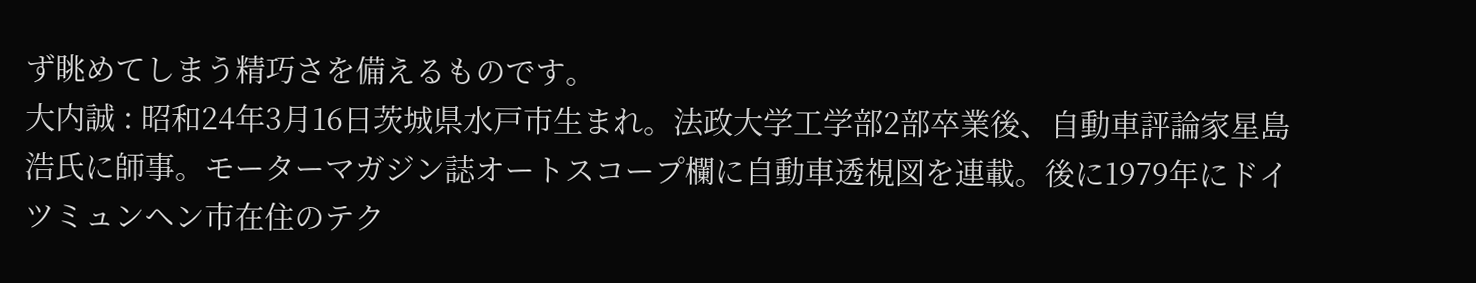ず眺めてしまう精巧さを備えるものです。
大内誠 : 昭和24年3月16日茨城県水戸市生まれ。法政大学工学部2部卒業後、自動車評論家星島浩氏に師事。モーターマガジン誌オートスコープ欄に自動車透視図を連載。後に1979年にドイツミュンヘン市在住のテク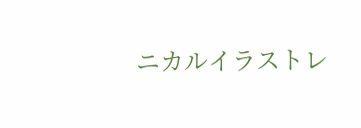ニカルイラストレ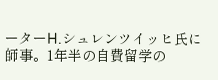ーターH.シュレンツイッヒ氏に師事。1年半の自費留学の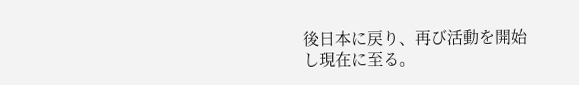後日本に戻り、再び活動を開始し現在に至る。